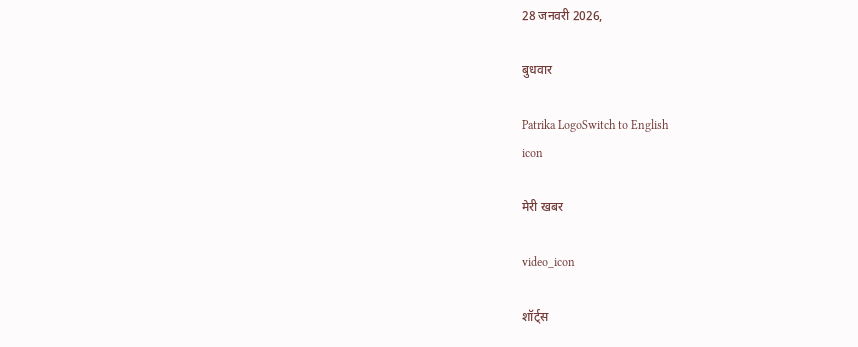28 जनवरी 2026,

बुधवार

Patrika LogoSwitch to English
icon

मेरी खबर

video_icon

शॉर्ट्स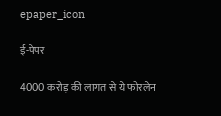epaper_icon

ई-पेपर

4000 करोड़ की लागत से ये फोरलेन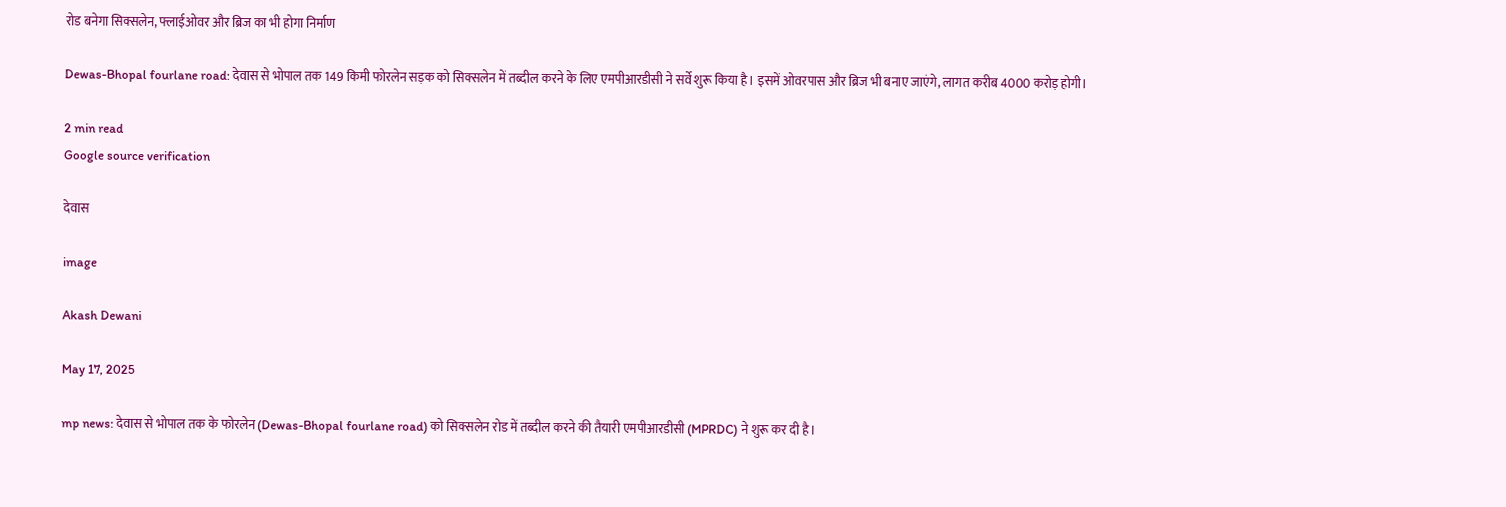रोड बनेगा सिक्सलेन, फ्लाईओवर और ब्रिज का भी होगा निर्माण

Dewas-Bhopal fourlane road: देवास से भोपाल तक 149 किमी फोरलेन सड़क को सिक्सलेन में तब्दील करने के लिए एमपीआरडीसी ने सर्वे शुरू किया है। इसमें ओवरपास और ब्रिज भी बनाए जाएंगे, लागत करीब 4000 करोड़ होगी।

2 min read
Google source verification

देवास

image

Akash Dewani

May 17, 2025

mp news: देवास से भोपाल तक के फोरलेन (Dewas-Bhopal fourlane road) को सिक्सलेन रोड में तब्दील करने की तैयारी एमपीआरडीसी (MPRDC) ने शुरू कर दी है।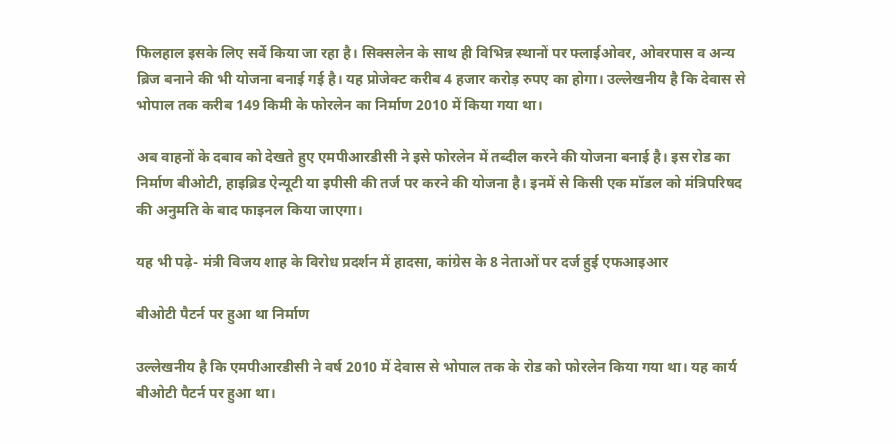फिलहाल इसके लिए सर्वे किया जा रहा है। सिक्सलेन के साथ ही विभिन्न स्थानों पर फ्लाईओवर, ओवरपास व अन्य ब्रिज बनाने की भी योजना बनाई गई है। यह प्रोजेक्ट करीब 4 हजार करोड़ रुपए का होगा। उल्लेखनीय है कि देवास से भोपाल तक करीब 149 किमी के फोरलेन का निर्माण 2010 में किया गया था।

अब वाहनों के दबाव को देखते हुए एमपीआरडीसी ने इसे फोरलेन में तब्दील करने की योजना बनाई है। इस रोड का निर्माण बीओटी, हाइ‌ब्रिड ऐन्यूटी या इपीसी की तर्ज पर करने की योजना है। इनमें से किसी एक मॉडल को मंत्रिपरिषद की अनुमति के बाद फाइनल किया जाएगा।

यह भी पढ़े- मंत्री विजय शाह के विरोध प्रदर्शन में हादसा, कांग्रेस के 8 नेताओं पर दर्ज हुई एफआइआर

बीओटी पैटर्न पर हुआ था निर्माण

उल्लेखनीय है कि एमपीआरडीसी ने वर्ष 2010 में देवास से भोपाल तक के रोड को फोरलेन किया गया था। यह कार्य बीओटी पैटर्न पर हुआ था।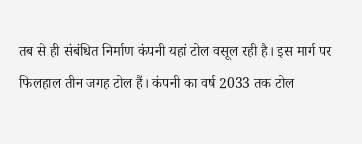तब से ही संबंधित निर्माण कंपनी यहां टोल वसूल रही है। इस मार्ग पर फिलहाल तीन जगह टोल हैं। कंपनी का वर्ष 2033 तक टोल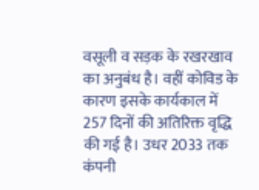वसूली व सड़क के रखरखाव का अनुबंध है। वहीं कोविड के कारण इसके कार्यकाल में 257 दिनों की अतिरिक्त वृद्धि की गई है। उधर 2033 तक कंपनी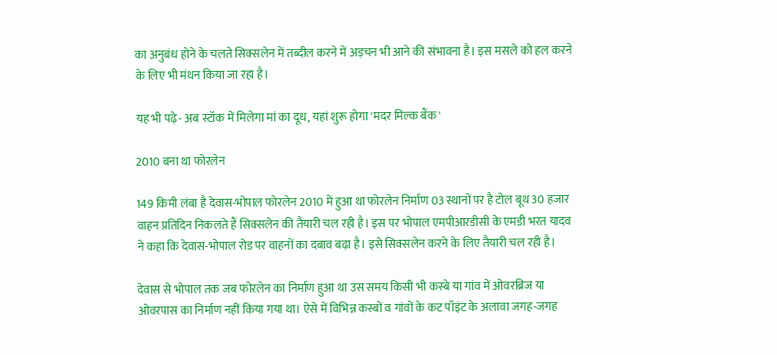का अनुबंध होने के चलते सिक्सलेन में तब्दील करने में अड़चन भी आने की संभावना है। इस मसले को हल करने के लिए भी मंथन किया जा रहा है।

यह भी पढ़े- अब स्टॉक में मिलेगा मां का दूध, यहां शुरू होगा 'मदर मिल्क बैंक'

2010 बना था फोरलेन

149 किमी लंबा है देवास-भोपाल फोरलेन 2010 में हुआ था फोरलेन निर्माण 03 स्थानों पर है टोल बूथ 30 हजार वाहन प्रतिदिन निकलते हैं सिक्सलेन की तैयारी चल रही है। इस पर भोपाल एमपीआरडीसी के एमडी भरत यादव ने कहा कि देवास-भोपाल रोड पर वाहनों का दबाव बढ़ा है। इसे सिक्सलेन करने के लिए तैयारी चल रही है।

देवास से भोपाल तक जब फोरलेन का निर्माण हुआ था उस समय किसी भी कस्बे या गांव में ओवरब्रिज या ओवरपास का निर्माण नहीं किया गया था। ऐसे में विभिन्न कस्बों व गांवों के कट पॉइंट के अलावा जगह-जगह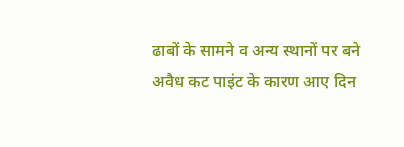ढाबों के सामने व अन्य स्थानों पर बने अवैध कट पाइंट के कारण आए दिन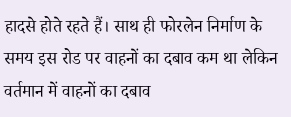हादसे होते रहते हैं। साथ ही फोरलेन निर्माण के समय इस रोड पर वाहनों का दबाव कम था लेकिन वर्तमान में वाहनों का दबाव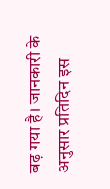बढ़ गया है। जानकारी के अनुसार प्रतिदिन इस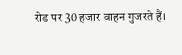रोड पर 30 हजार वाहन गुजरते हैं।